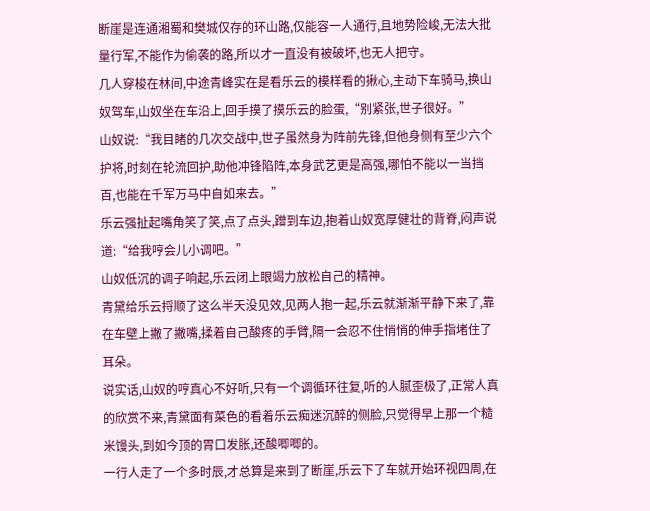断崖是连通湘蜀和樊城仅存的环山路,仅能容一人通行,且地势险峻,无法大批量行军,不能作为偷袭的路,所以才一直没有被破坏,也无人把守。
几人穿梭在林间,中途青峰实在是看乐云的模样看的揪心,主动下车骑马,换山奴驾车,山奴坐在车沿上,回手摸了摸乐云的脸蛋,“别紧张,世子很好。”
山奴说:“我目睹的几次交战中,世子虽然身为阵前先锋,但他身侧有至少六个护将,时刻在轮流回护,助他冲锋陷阵,本身武艺更是高强,哪怕不能以一当挡百,也能在千军万马中自如来去。”
乐云强扯起嘴角笑了笑,点了点头,蹭到车边,抱着山奴宽厚健壮的背脊,闷声说道:“给我哼会儿小调吧。”
山奴低沉的调子响起,乐云闭上眼竭力放松自己的精神。
青黛给乐云捋顺了这么半天没见效,见两人抱一起,乐云就渐渐平静下来了,靠在车壁上撇了撇嘴,揉着自己酸疼的手臂,隔一会忍不住悄悄的伸手指堵住了耳朵。
说实话,山奴的哼真心不好听,只有一个调循环往复,听的人腻歪极了,正常人真的欣赏不来,青黛面有菜色的看着乐云痴迷沉醉的侧脸,只觉得早上那一个糙米馒头,到如今顶的胃口发胀,还酸唧唧的。
一行人走了一个多时辰,才总算是来到了断崖,乐云下了车就开始环视四周,在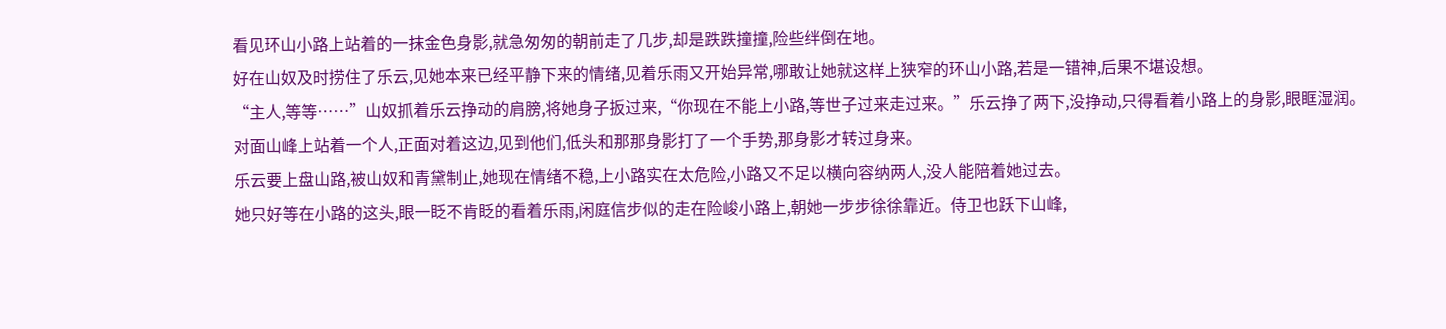看见环山小路上站着的一抹金色身影,就急匆匆的朝前走了几步,却是跌跌撞撞,险些绊倒在地。
好在山奴及时捞住了乐云,见她本来已经平静下来的情绪,见着乐雨又开始异常,哪敢让她就这样上狭窄的环山小路,若是一错神,后果不堪设想。
“主人,等等……”山奴抓着乐云挣动的肩膀,将她身子扳过来,“你现在不能上小路,等世子过来走过来。”乐云挣了两下,没挣动,只得看着小路上的身影,眼眶湿润。
对面山峰上站着一个人,正面对着这边,见到他们,低头和那那身影打了一个手势,那身影才转过身来。
乐云要上盘山路,被山奴和青黛制止,她现在情绪不稳,上小路实在太危险,小路又不足以横向容纳两人,没人能陪着她过去。
她只好等在小路的这头,眼一眨不肯眨的看着乐雨,闲庭信步似的走在险峻小路上,朝她一步步徐徐靠近。侍卫也跃下山峰,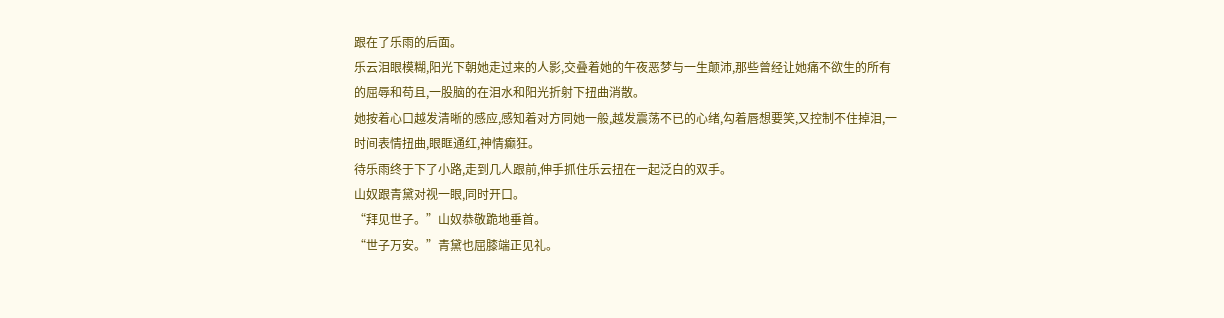跟在了乐雨的后面。
乐云泪眼模糊,阳光下朝她走过来的人影,交叠着她的午夜恶梦与一生颠沛,那些曾经让她痛不欲生的所有的屈辱和苟且,一股脑的在泪水和阳光折射下扭曲消散。
她按着心口越发清晰的感应,感知着对方同她一般,越发震荡不已的心绪,勾着唇想要笑,又控制不住掉泪,一时间表情扭曲,眼眶通红,神情癫狂。
待乐雨终于下了小路,走到几人跟前,伸手抓住乐云扭在一起泛白的双手。
山奴跟青黛对视一眼,同时开口。
“拜见世子。”山奴恭敬跪地垂首。
“世子万安。”青黛也屈膝端正见礼。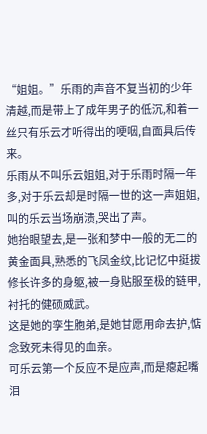“姐姐。”乐雨的声音不复当初的少年清越,而是带上了成年男子的低沉,和着一丝只有乐云才听得出的哽咽,自面具后传来。
乐雨从不叫乐云姐姐,对于乐雨时隔一年多,对于乐云却是时隔一世的这一声姐姐,叫的乐云当场崩溃,哭出了声。
她抬眼望去,是一张和梦中一般的无二的黄金面具,熟悉的飞凤金纹,比记忆中挺拔修长许多的身躯,被一身贴服至极的链甲,衬托的健硕威武。
这是她的孪生胞弟,是她甘愿用命去护,惦念致死未得见的血亲。
可乐云第一个反应不是应声,而是瘪起嘴泪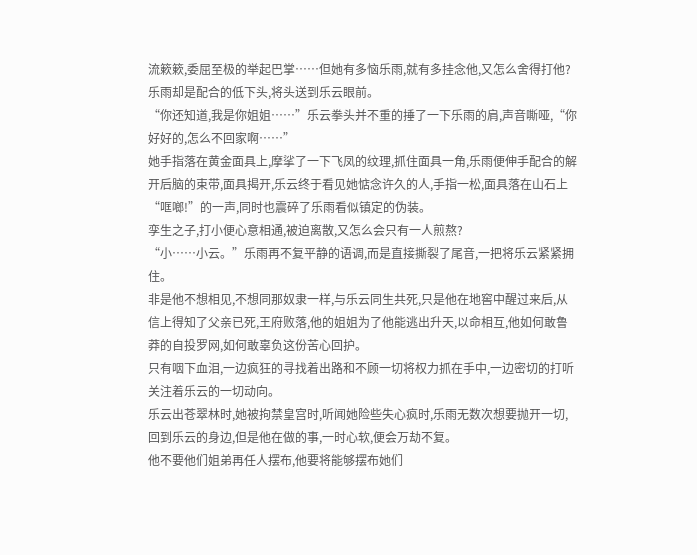流簌簌,委屈至极的举起巴掌……但她有多恼乐雨,就有多挂念他,又怎么舍得打他?
乐雨却是配合的低下头,将头送到乐云眼前。
“你还知道,我是你姐姐……”乐云拳头并不重的捶了一下乐雨的肩,声音嘶哑,“你好好的,怎么不回家啊……”
她手指落在黄金面具上,摩挲了一下飞凤的纹理,抓住面具一角,乐雨便伸手配合的解开后脑的束带,面具揭开,乐云终于看见她惦念许久的人,手指一松,面具落在山石上“哐啷!”的一声,同时也震碎了乐雨看似镇定的伪装。
孪生之子,打小便心意相通,被迫离散,又怎么会只有一人煎熬?
“小……小云。”乐雨再不复平静的语调,而是直接撕裂了尾音,一把将乐云紧紧拥住。
非是他不想相见,不想同那奴隶一样,与乐云同生共死,只是他在地窖中醒过来后,从信上得知了父亲已死,王府败落,他的姐姐为了他能逃出升天,以命相互,他如何敢鲁莽的自投罗网,如何敢辜负这份苦心回护。
只有咽下血泪,一边疯狂的寻找着出路和不顾一切将权力抓在手中,一边密切的打听关注着乐云的一切动向。
乐云出苍翠林时,她被拘禁皇宫时,听闻她险些失心疯时,乐雨无数次想要抛开一切,回到乐云的身边,但是他在做的事,一时心软,便会万劫不复。
他不要他们姐弟再任人摆布,他要将能够摆布她们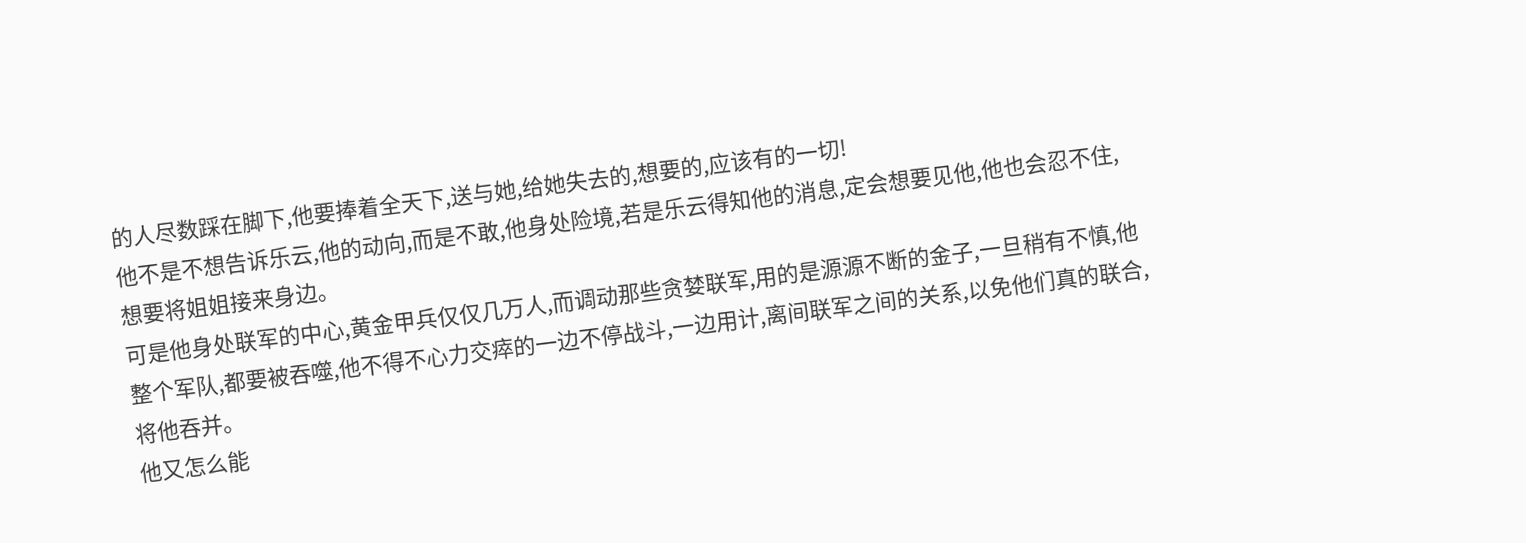的人尽数踩在脚下,他要捧着全天下,送与她,给她失去的,想要的,应该有的一切!
他不是不想告诉乐云,他的动向,而是不敢,他身处险境,若是乐云得知他的消息,定会想要见他,他也会忍不住,想要将姐姐接来身边。
可是他身处联军的中心,黄金甲兵仅仅几万人,而调动那些贪婪联军,用的是源源不断的金子,一旦稍有不慎,他整个军队,都要被吞噬,他不得不心力交瘁的一边不停战斗,一边用计,离间联军之间的关系,以免他们真的联合,将他吞并。
他又怎么能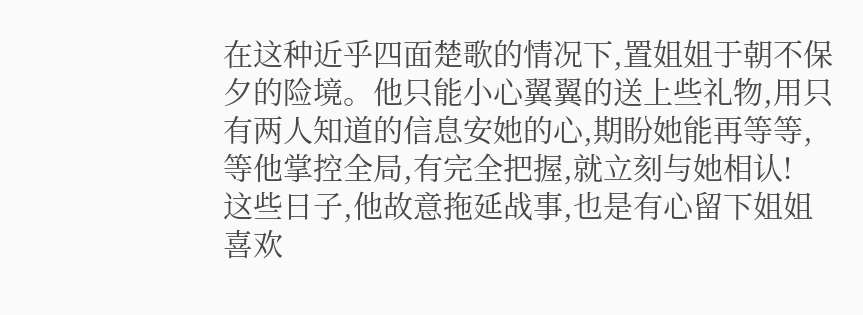在这种近乎四面楚歌的情况下,置姐姐于朝不保夕的险境。他只能小心翼翼的送上些礼物,用只有两人知道的信息安她的心,期盼她能再等等,等他掌控全局,有完全把握,就立刻与她相认!
这些日子,他故意拖延战事,也是有心留下姐姐喜欢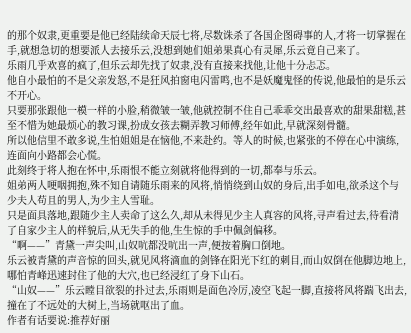的那个奴隶,更重要是他已经陆续命天辰七将,尽数诛杀了各国企图碍事的人,才将一切掌握在手,就想急切的想要派人去接乐云,没想到她们姐弟果真心有灵犀,乐云竟自己来了。
乐雨几乎欢喜的疯了,但乐云却先找了奴隶,没有直接来找他,让他十分忐忑。
他自小最怕的不是父亲发怒,不是狂风拍窗电闪雷鸣,也不是妖魔鬼怪的传说,他最怕的是乐云不开心。
只要那张跟他一模一样的小脸,稍微皱一皱,他就控制不住自己乖乖交出最喜欢的甜果甜糕,甚至不惜为她最烦心的教习课,扮成女孩去糊弄教习师傅,经年如此,早就深刻骨髓。
所以他信里不敢多说,生怕姐姐是在恼他,不来赴约。等人的时候,也紧张的不停在心中演练,连面向小路都会心慌。
此刻终于将人抱在怀中,乐雨恨不能立刻就将他得到的一切,都奉与乐云。
姐弟两人哽咽拥抱,殊不知自请随乐雨来的风将,悄悄绕到山奴的身后,出手如电,欲杀这个与少夫人苟且的男人,为少主人雪耻。
只是面具落地,跟随少主人卖命了这么久,却从未得见少主人真容的风将,寻声看过去,待看清了自家少主人的样貌后,从无失手的他,生生惊的手中佩剑偏移。
“啊——”青黛一声尖叫,山奴吭都没吭出一声,便按着胸口倒地。
乐云被青黛的声音惊的回头,就见风将滴血的剑锋在阳光下红的刺目,而山奴倒在他脚边地上,哪怕青峰迅速封住了他的大穴,也已经浸红了身下山石。
“山奴——”乐云瞠目欲裂的扑过去,乐雨则是面色冷厉,凌空飞起一脚,直接将风将踹飞出去,撞在了不远处的大树上,当场就呕出了血。
作者有话要说:推荐好丽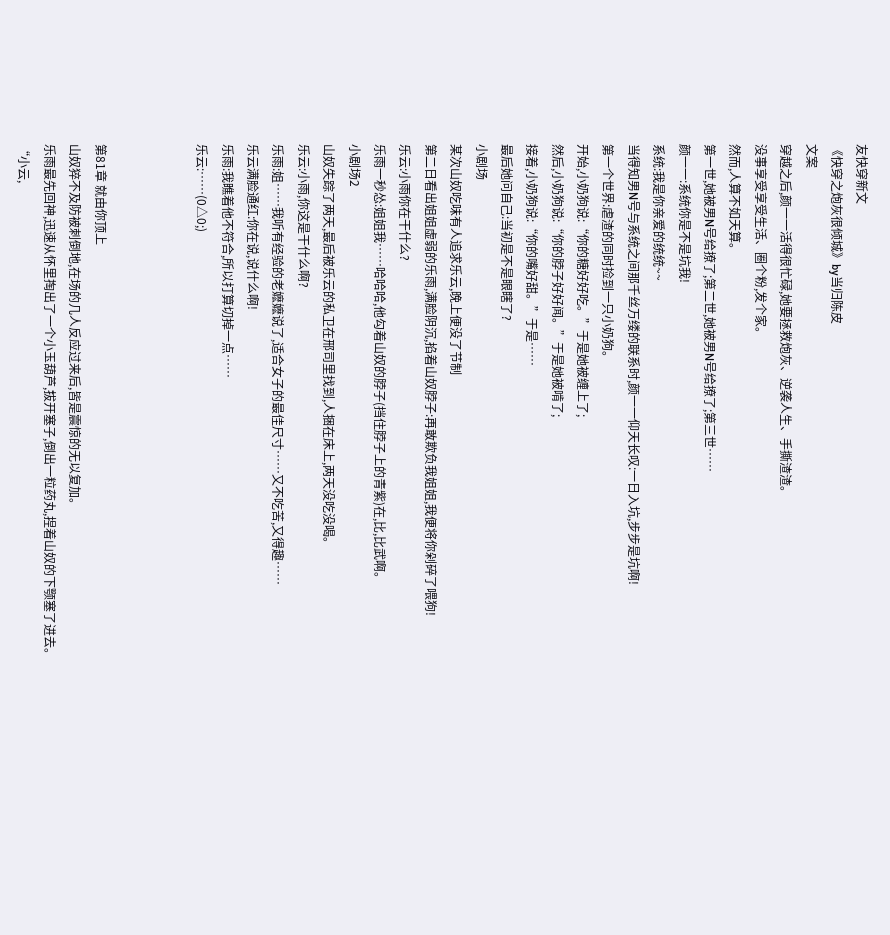友快穿新文
《快穿之炮灰很倾城》by当归陈皮
文案
穿越之后,颜一一活得很忙碌,她要拯救炮灰、逆袭人生、手撕渣渣。
没事享受享受生活、圈个粉,发个家。
然而,人算不如天算。
第一世,她被男N号给撩了;第二世,她被男N号给撩了;第三世……
颜一一:系统你是不是坑我!
系统:我是你亲爱的统统~~
当得知男N号与系统之间那千丝万缕的联系时,颜一一仰天长叹:一日入坑,步步是坑啊!
第一个世界:虐渣的同时捡到一只小奶狗。
开始,小奶狗说:“你的糖好好吃。”于是她被缠上了;
然后,小奶狗说:“你的脖子好好闻。”于是她被啃了;
接着,小奶狗说:“你的嘴好甜。”于是……
最后她问自己:当初是不是眼瞎了?
小剧场
某次山奴吃味有人追求乐云,晚上便没了节制
第二日看出姐姐虚弱的乐雨,满脸阴沉,掐着山奴脖子:再敢欺负我姐姐,我便将你剁碎了喂狗!
乐云:小雨你在干什么?
乐雨一秒怂:姐姐我……哈哈哈,他勾着山奴的脖子(挡住脖子上的青紫)在,比,比武啊。
小剧场2
山奴失踪了两天,最后被乐云的私卫在邢司里找到,人捆在床上,两天没吃没喝。
乐云:小雨,你这是干什么啊?
乐雨:姐……我听有经验的老嬷嬷说了,适合女子的最佳尺寸……又不吃苦,又得趣……
乐云满脸通红:你在说,说什么啊!
乐雨:我瞧着他不符合,所以打算切掉一点……
乐云:……(0△0;)



第81章 就由你顶上
山奴猝不及防被刺倒地,在场的几人反应过来后,皆是震惊的无以复加。
乐雨最先回神,迅速从怀里掏出了一个小玉葫芦,拔开塞子,倒出一粒药丸,捏着山奴的下颚塞了进去。
“小云,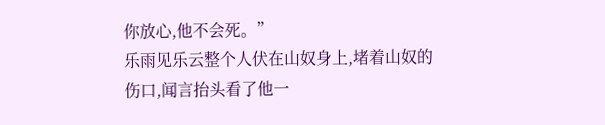你放心,他不会死。”
乐雨见乐云整个人伏在山奴身上,堵着山奴的伤口,闻言抬头看了他一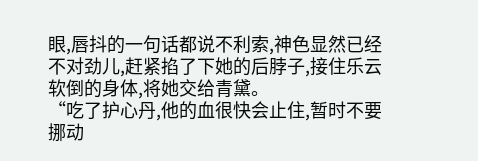眼,唇抖的一句话都说不利索,神色显然已经不对劲儿,赶紧掐了下她的后脖子,接住乐云软倒的身体,将她交给青黛。
“吃了护心丹,他的血很快会止住,暂时不要挪动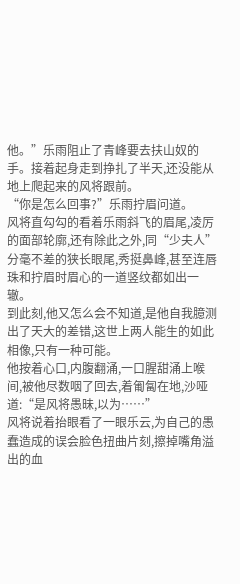他。”乐雨阻止了青峰要去扶山奴的手。接着起身走到挣扎了半天,还没能从地上爬起来的风将跟前。
“你是怎么回事?”乐雨拧眉问道。
风将直勾勾的看着乐雨斜飞的眉尾,凌厉的面部轮廓,还有除此之外,同“少夫人”分毫不差的狭长眼尾,秀挺鼻峰,甚至连唇珠和拧眉时眉心的一道竖纹都如出一辙。
到此刻,他又怎么会不知道,是他自我臆测出了天大的差错,这世上两人能生的如此相像,只有一种可能。
他按着心口,内腹翻涌,一口腥甜涌上喉间,被他尽数咽了回去,着匍匐在地,沙哑道:“是风将愚昧,以为……”
风将说着抬眼看了一眼乐云,为自己的愚蠢造成的误会脸色扭曲片刻,擦掉嘴角溢出的血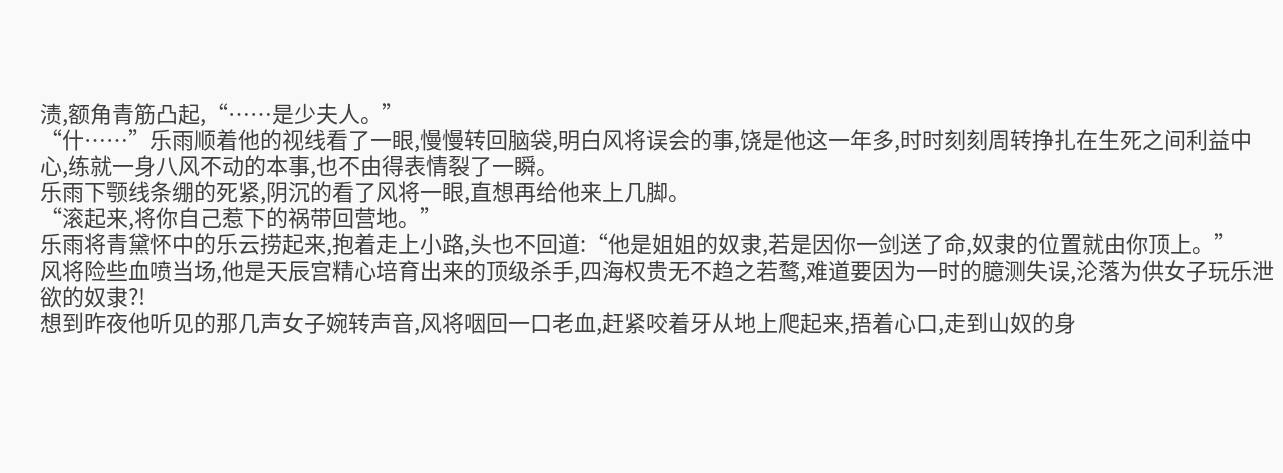渍,额角青筋凸起,“……是少夫人。”
“什……”乐雨顺着他的视线看了一眼,慢慢转回脑袋,明白风将误会的事,饶是他这一年多,时时刻刻周转挣扎在生死之间利益中心,练就一身八风不动的本事,也不由得表情裂了一瞬。
乐雨下颚线条绷的死紧,阴沉的看了风将一眼,直想再给他来上几脚。
“滚起来,将你自己惹下的祸带回营地。”
乐雨将青黛怀中的乐云捞起来,抱着走上小路,头也不回道:“他是姐姐的奴隶,若是因你一剑送了命,奴隶的位置就由你顶上。”
风将险些血喷当场,他是天辰宫精心培育出来的顶级杀手,四海权贵无不趋之若鹜,难道要因为一时的臆测失误,沦落为供女子玩乐泄欲的奴隶?!
想到昨夜他听见的那几声女子婉转声音,风将咽回一口老血,赶紧咬着牙从地上爬起来,捂着心口,走到山奴的身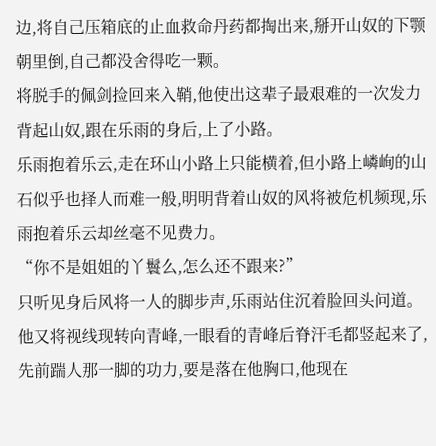边,将自己压箱底的止血救命丹药都掏出来,掰开山奴的下颚朝里倒,自己都没舍得吃一颗。
将脱手的佩剑捡回来入鞘,他使出这辈子最艰难的一次发力背起山奴,跟在乐雨的身后,上了小路。
乐雨抱着乐云,走在环山小路上只能横着,但小路上嶙峋的山石似乎也择人而难一般,明明背着山奴的风将被危机频现,乐雨抱着乐云却丝毫不见费力。
“你不是姐姐的丫鬟么,怎么还不跟来?”
只听见身后风将一人的脚步声,乐雨站住沉着脸回头问道。
他又将视线现转向青峰,一眼看的青峰后脊汗毛都竖起来了,先前踹人那一脚的功力,要是落在他胸口,他现在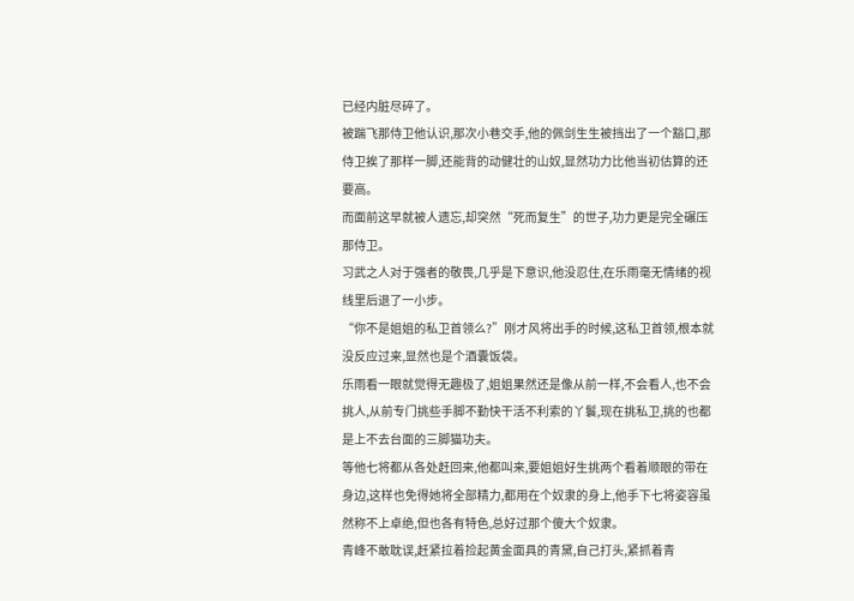已经内脏尽碎了。
被踹飞那侍卫他认识,那次小巷交手,他的佩剑生生被挡出了一个豁口,那侍卫挨了那样一脚,还能背的动健壮的山奴,显然功力比他当初估算的还要高。
而面前这早就被人遗忘,却突然“死而复生”的世子,功力更是完全碾压那侍卫。
习武之人对于强者的敬畏,几乎是下意识,他没忍住,在乐雨毫无情绪的视线里后退了一小步。
“你不是姐姐的私卫首领么?”刚才风将出手的时候,这私卫首领,根本就没反应过来,显然也是个酒囊饭袋。
乐雨看一眼就觉得无趣极了,姐姐果然还是像从前一样,不会看人,也不会挑人,从前专门挑些手脚不勤快干活不利索的丫鬟,现在挑私卫,挑的也都是上不去台面的三脚猫功夫。
等他七将都从各处赶回来,他都叫来,要姐姐好生挑两个看着顺眼的带在身边,这样也免得她将全部精力,都用在个奴隶的身上,他手下七将姿容虽然称不上卓绝,但也各有特色,总好过那个傻大个奴隶。
青峰不敢耽误,赶紧拉着捡起黄金面具的青黛,自己打头,紧抓着青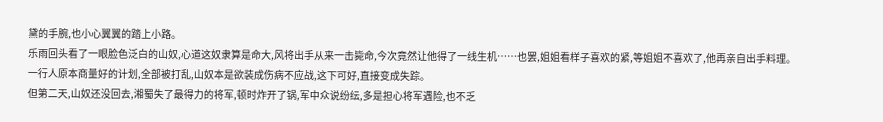黛的手腕,也小心翼翼的踏上小路。
乐雨回头看了一眼脸色泛白的山奴,心道这奴隶算是命大,风将出手从来一击毙命,今次竟然让他得了一线生机……也罢,姐姐看样子喜欢的紧,等姐姐不喜欢了,他再亲自出手料理。
一行人原本商量好的计划,全部被打乱,山奴本是欲装成伤病不应战,这下可好,直接变成失踪。
但第二天,山奴还没回去,湘蜀失了最得力的将军,顿时炸开了锅,军中众说纷纭,多是担心将军遇险,也不乏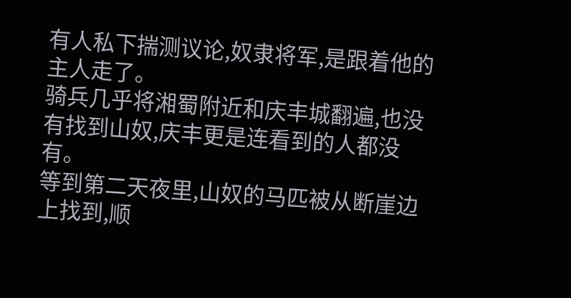有人私下揣测议论,奴隶将军,是跟着他的主人走了。
骑兵几乎将湘蜀附近和庆丰城翻遍,也没有找到山奴,庆丰更是连看到的人都没有。
等到第二天夜里,山奴的马匹被从断崖边上找到,顺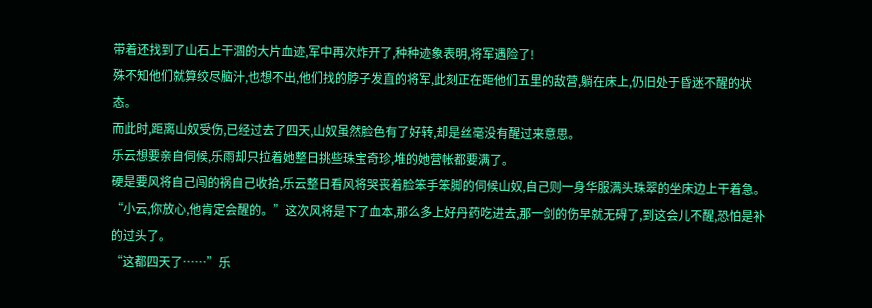带着还找到了山石上干涸的大片血迹,军中再次炸开了,种种迹象表明,将军遇险了!
殊不知他们就算绞尽脑汁,也想不出,他们找的脖子发直的将军,此刻正在距他们五里的敌营,躺在床上,仍旧处于昏迷不醒的状态。
而此时,距离山奴受伤,已经过去了四天,山奴虽然脸色有了好转,却是丝毫没有醒过来意思。
乐云想要亲自伺候,乐雨却只拉着她整日挑些珠宝奇珍,堆的她营帐都要满了。
硬是要风将自己闯的祸自己收拾,乐云整日看风将哭丧着脸笨手笨脚的伺候山奴,自己则一身华服满头珠翠的坐床边上干着急。
“小云,你放心,他肯定会醒的。”这次风将是下了血本,那么多上好丹药吃进去,那一剑的伤早就无碍了,到这会儿不醒,恐怕是补的过头了。
“这都四天了……”乐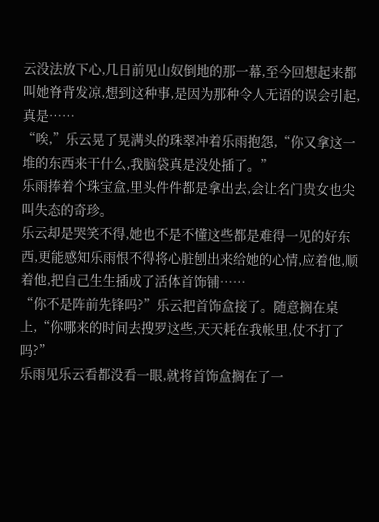云没法放下心,几日前见山奴倒地的那一幕,至今回想起来都叫她脊背发凉,想到这种事,是因为那种令人无语的误会引起,真是……
“唉,”乐云晃了晃满头的珠翠冲着乐雨抱怨,“你又拿这一堆的东西来干什么,我脑袋真是没处插了。”
乐雨捧着个珠宝盒,里头件件都是拿出去,会让名门贵女也尖叫失态的奇珍。
乐云却是哭笑不得,她也不是不懂这些都是难得一见的好东西,更能感知乐雨恨不得将心脏刨出来给她的心情,应着他,顺着他,把自己生生插成了活体首饰铺……
“你不是阵前先锋吗?”乐云把首饰盒接了。随意搁在桌上,“你哪来的时间去搜罗这些,天天耗在我帐里,仗不打了吗?”
乐雨见乐云看都没看一眼,就将首饰盒搁在了一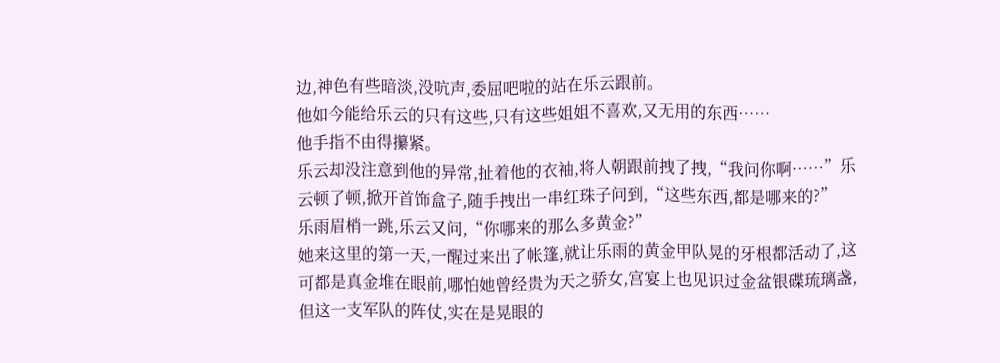边,神色有些暗淡,没吭声,委屈吧啦的站在乐云跟前。
他如今能给乐云的只有这些,只有这些姐姐不喜欢,又无用的东西……
他手指不由得攥紧。
乐云却没注意到他的异常,扯着他的衣袖,将人朝跟前拽了拽,“我问你啊……”乐云顿了顿,掀开首饰盒子,随手拽出一串红珠子问到,“这些东西,都是哪来的?”
乐雨眉梢一跳,乐云又问,“你哪来的那么多黄金?”
她来这里的第一天,一醒过来出了帐篷,就让乐雨的黄金甲队晃的牙根都活动了,这可都是真金堆在眼前,哪怕她曾经贵为天之骄女,宫宴上也见识过金盆银碟琉璃盏,但这一支军队的阵仗,实在是晃眼的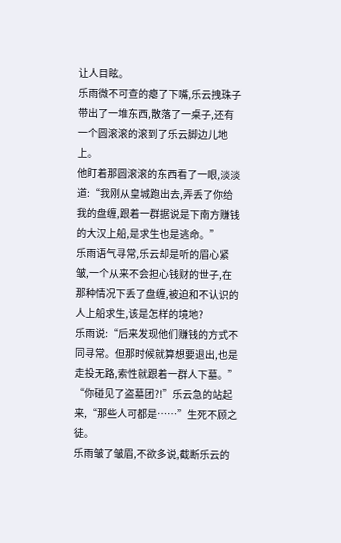让人目眩。
乐雨微不可查的瘪了下嘴,乐云拽珠子带出了一堆东西,散落了一桌子,还有一个圆滚滚的滚到了乐云脚边儿地上。
他盯着那圆滚滚的东西看了一眼,淡淡道:“我刚从皇城跑出去,弄丢了你给我的盘缠,跟着一群据说是下南方赚钱的大汉上船,是求生也是逃命。”
乐雨语气寻常,乐云却是听的眉心紧皱,一个从来不会担心钱财的世子,在那种情况下丢了盘缠,被迫和不认识的人上船求生,该是怎样的境地?
乐雨说:“后来发现他们赚钱的方式不同寻常。但那时候就算想要退出,也是走投无路,索性就跟着一群人下墓。”
“你碰见了盗墓团?!”乐云急的站起来,“那些人可都是……”生死不顾之徒。
乐雨皱了皱眉,不欲多说,截断乐云的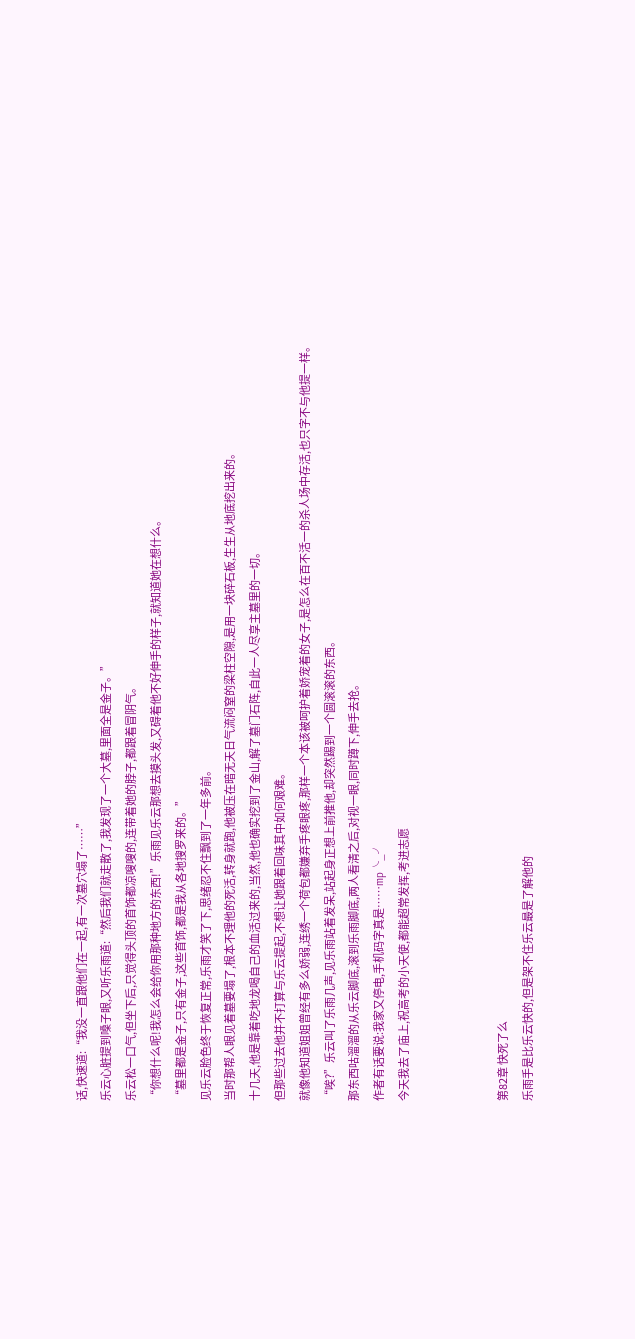话,快速道:“我没一直跟他们在一起,有一次墓穴塌了……”
乐云心脏提到嗓子眼,又听乐雨道:“然后我们就走散了,我发现了一个大墓,里面全是金子。”
乐云松一口气,但坐下后,只觉得头顶的首饰都凉嗖嗖的,连带着她的脖子,都跟着冒阴气。
“你想什么呢!我怎么会给你用那种地方的东西!”乐雨见乐云那想去摸头发,又碍着他不好伸手的样子,就知道她在想什么。
“墓里都是金子,只有金子,这些首饰,都是我从各地搜罗来的。”
见乐云脸色终于恢复正常,乐雨才笑了下,思绪忍不住飘到了一年多前。
当时那帮人眼见着墓要塌了,根本不理他的死活,转身就跑,他被压在暗无天日气流闷窒的梁柱空隙,是用一块碎石板,生生从地底挖出来的。
十几天,他是靠着吃地龙喝自己的血活过来的,当然,他也确实挖到了金山,解了墓门石阵,自此一人尽享主墓里的一切。
但那些过去他并不打算与乐云提起,不想让她跟着回味其中如何艰难。
就像他知道姐姐曾经有多么娇弱,连绣一个荷包都嫌弃手疼眼疼,那样一个本该被呵护着娇宠着的女子,是怎么在百不活一的杀人场中存活,也只字不与他提一样。
“唉?”乐云叫了乐雨几声,见乐雨站着发呆,站起身正想上前推他,却突然踢到一个圆滚滚的东西。
那东西咕溜溜的从乐云脚底,滚到乐雨脚底,两人看清之后,对视一眼,同时蹲下,伸手去抢。
作者有话要说:我家又停电,手机码字真是……mp╰_╯
今天我去了庙上,祝高考的小天使,都能超常发挥,考进志愿



第82章 快死了么
乐雨手是比乐云快的,但是架不住乐云最是了解他的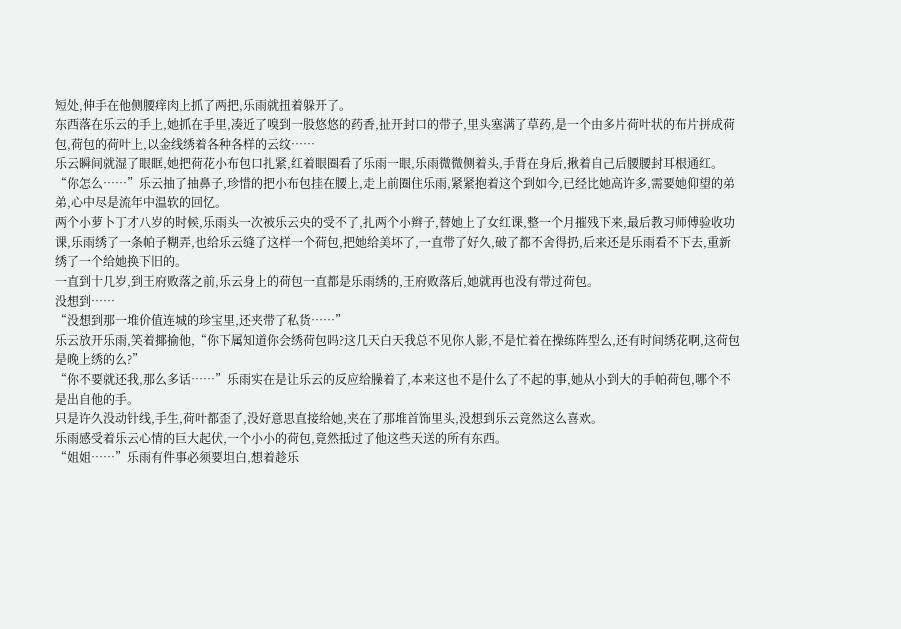短处,伸手在他侧腰痒肉上抓了两把,乐雨就扭着躲开了。
东西落在乐云的手上,她抓在手里,凑近了嗅到一股悠悠的药香,扯开封口的带子,里头塞满了草药,是一个由多片荷叶状的布片拼成荷包,荷包的荷叶上,以金线绣着各种各样的云纹……
乐云瞬间就湿了眼眶,她把荷花小布包口扎紧,红着眼圈看了乐雨一眼,乐雨微微侧着头,手背在身后,揪着自己后腰腰封耳根通红。
“你怎么……”乐云抽了抽鼻子,珍惜的把小布包挂在腰上,走上前圈住乐雨,紧紧抱着这个到如今,已经比她高许多,需要她仰望的弟弟,心中尽是流年中温软的回忆。
两个小萝卜丁才八岁的时候,乐雨头一次被乐云央的受不了,扎两个小辫子,替她上了女红课,整一个月摧残下来,最后教习师傅验收功课,乐雨绣了一条帕子糊弄,也给乐云缝了这样一个荷包,把她给美坏了,一直带了好久,破了都不舍得扔,后来还是乐雨看不下去,重新绣了一个给她换下旧的。
一直到十几岁,到王府败落之前,乐云身上的荷包一直都是乐雨绣的,王府败落后,她就再也没有带过荷包。
没想到……
“没想到那一堆价值连城的珍宝里,还夹带了私货……”
乐云放开乐雨,笑着揶揄他,“你下属知道你会绣荷包吗?这几天白天我总不见你人影,不是忙着在操练阵型么,还有时间绣花啊,这荷包是晚上绣的么?”
“你不要就还我,那么多话……”乐雨实在是让乐云的反应给臊着了,本来这也不是什么了不起的事,她从小到大的手帕荷包,哪个不是出自他的手。
只是许久没动针线,手生,荷叶都歪了,没好意思直接给她,夹在了那堆首饰里头,没想到乐云竟然这么喜欢。
乐雨感受着乐云心情的巨大起伏,一个小小的荷包,竟然抵过了他这些天送的所有东西。
“姐姐……”乐雨有件事必须要坦白,想着趁乐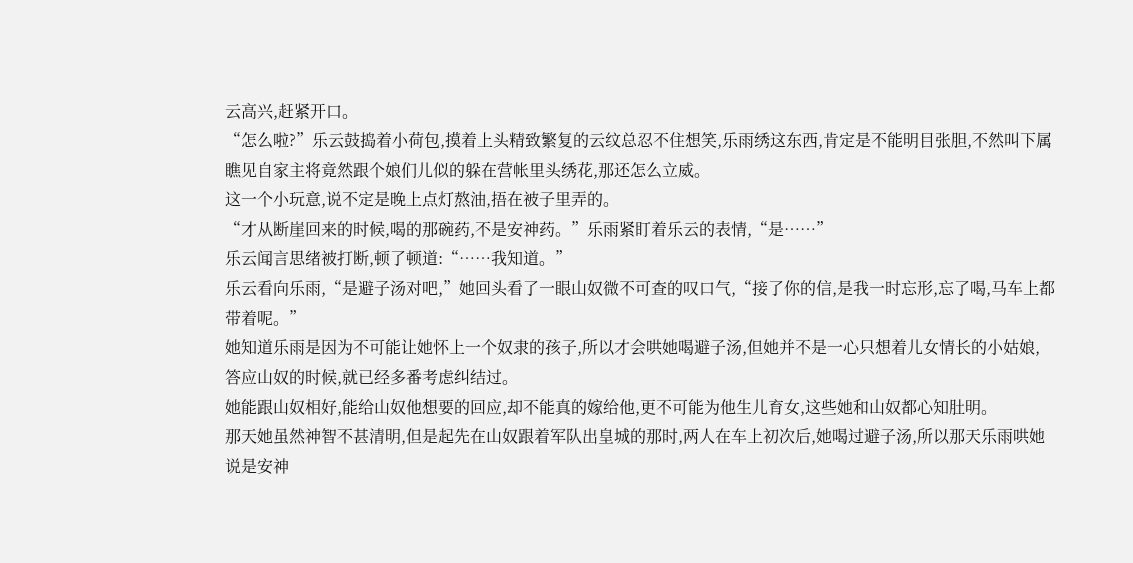云高兴,赶紧开口。
“怎么啦?”乐云鼓捣着小荷包,摸着上头精致繁复的云纹总忍不住想笑,乐雨绣这东西,肯定是不能明目张胆,不然叫下属瞧见自家主将竟然跟个娘们儿似的躲在营帐里头绣花,那还怎么立威。
这一个小玩意,说不定是晚上点灯熬油,捂在被子里弄的。
“才从断崖回来的时候,喝的那碗药,不是安神药。”乐雨紧盯着乐云的表情,“是……”
乐云闻言思绪被打断,顿了顿道:“……我知道。”
乐云看向乐雨,“是避子汤对吧,”她回头看了一眼山奴微不可查的叹口气,“接了你的信,是我一时忘形,忘了喝,马车上都带着呢。”
她知道乐雨是因为不可能让她怀上一个奴隶的孩子,所以才会哄她喝避子汤,但她并不是一心只想着儿女情长的小姑娘,答应山奴的时候,就已经多番考虑纠结过。
她能跟山奴相好,能给山奴他想要的回应,却不能真的嫁给他,更不可能为他生儿育女,这些她和山奴都心知肚明。
那天她虽然神智不甚清明,但是起先在山奴跟着军队出皇城的那时,两人在车上初次后,她喝过避子汤,所以那天乐雨哄她说是安神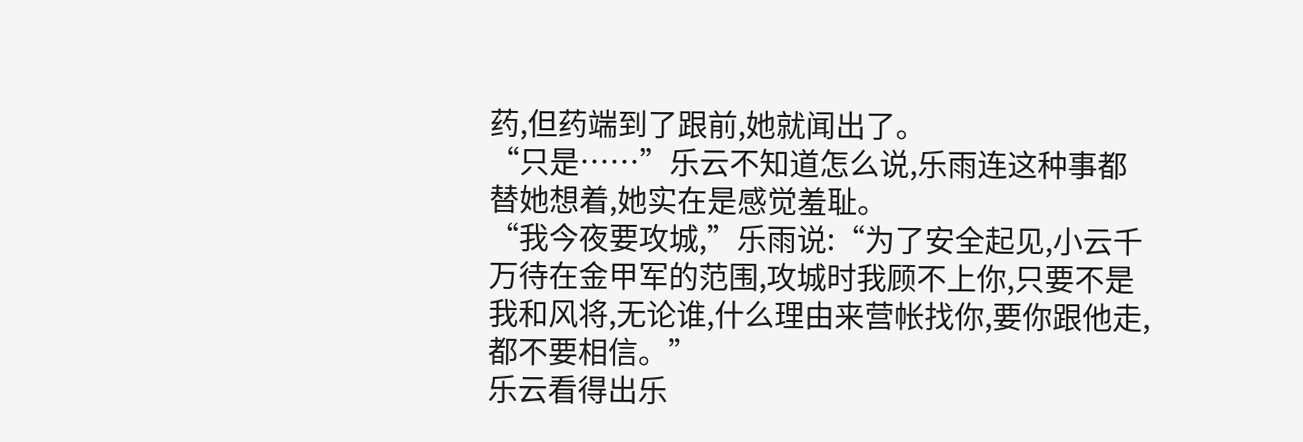药,但药端到了跟前,她就闻出了。
“只是……”乐云不知道怎么说,乐雨连这种事都替她想着,她实在是感觉羞耻。
“我今夜要攻城,”乐雨说:“为了安全起见,小云千万待在金甲军的范围,攻城时我顾不上你,只要不是我和风将,无论谁,什么理由来营帐找你,要你跟他走,都不要相信。”
乐云看得出乐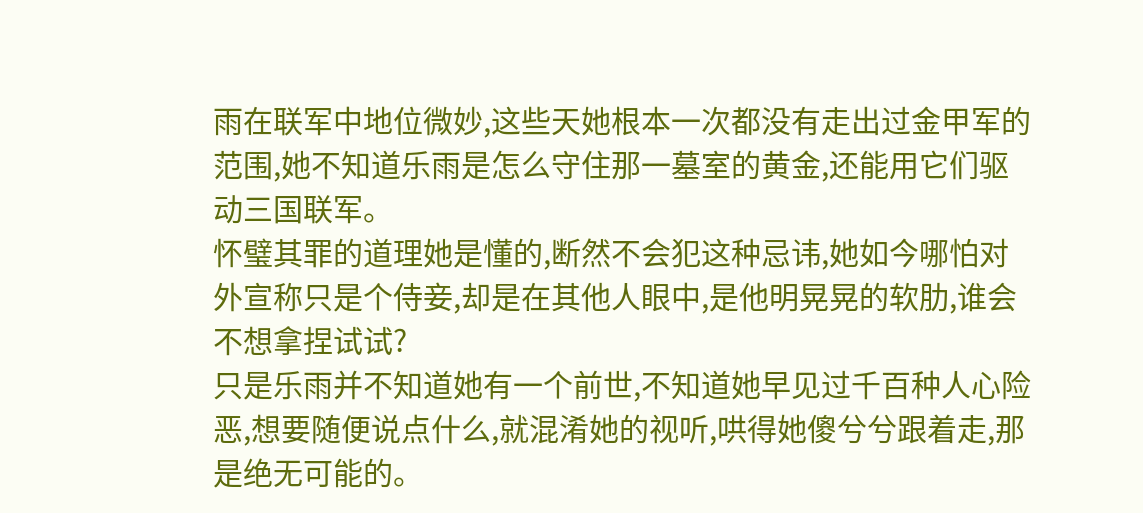雨在联军中地位微妙,这些天她根本一次都没有走出过金甲军的范围,她不知道乐雨是怎么守住那一墓室的黄金,还能用它们驱动三国联军。
怀璧其罪的道理她是懂的,断然不会犯这种忌讳,她如今哪怕对外宣称只是个侍妾,却是在其他人眼中,是他明晃晃的软肋,谁会不想拿捏试试?
只是乐雨并不知道她有一个前世,不知道她早见过千百种人心险恶,想要随便说点什么,就混淆她的视听,哄得她傻兮兮跟着走,那是绝无可能的。